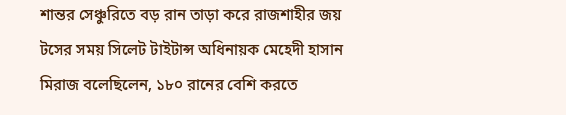শান্তর সেঞ্চুরিতে বড় রান তাড়া করে রাজশাহীর জয়
টসের সময় সিলেট টাইটান্স অধিনায়ক মেহেদী হাসান মিরাজ বলেছিলেন, ১৮০ রানের বেশি করতে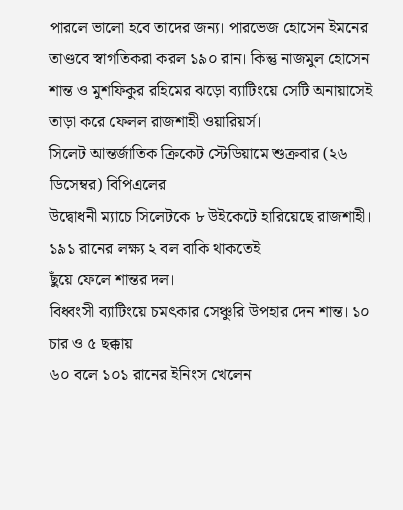পারলে ভালো হবে তাদের জন্য। পারভেজ হোসেন ইমনের তাণ্ডবে স্বাগতিকরা করল ১৯০ রান। কিন্তু নাজমুল হোসেন শান্ত ও মুশফিকুর রহিমের ঝড়ো ব্যাটিংয়ে সেটি অনায়াসেই তাড়া করে ফেলল রাজশাহী ওয়ারিয়র্স।
সিলেট আন্তর্জাতিক ক্রিকেট স্টেডিয়ামে শুক্রবার (২৬ ডিসেম্বর) বিপিএলের
উদ্বোধনী ম্যাচে সিলেটকে ৮ উইকেটে হারিয়েছে রাজশাহী। ১৯১ রানের লক্ষ্য ২ বল বাকি থাকতেই
ছুঁয়ে ফেলে শান্তর দল।
বিধ্বংসী ব্যাটিংয়ে চমৎকার সেঞ্চুরি উপহার দেন শান্ত। ১০ চার ও ৫ ছক্কায়
৬০ বলে ১০১ রানের ইনিংস খেলেন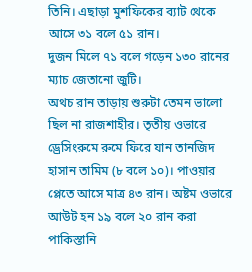তিনি। এছাড়া মুশফিকের ব্যাট থেকে আসে ৩১ বলে ৫১ রান।
দুজন মিলে ৭১ বলে গড়েন ১৩০ রানের ম্যাচ জেতানো জুটি।
অথচ রান তাড়ায় শুরুটা তেমন ভালো ছিল না রাজশাহীর। তৃতীয় ওভারে ড্রেসিংরুমে রুমে ফিরে যান তানজিদ হাসান তামিম (৮ বলে ১০)। পাওয়ার প্লেতে আসে মাত্র ৪৩ রান। অষ্টম ওভারে আউট হন ১৯ বলে ২০ রান করা পাকিস্তানি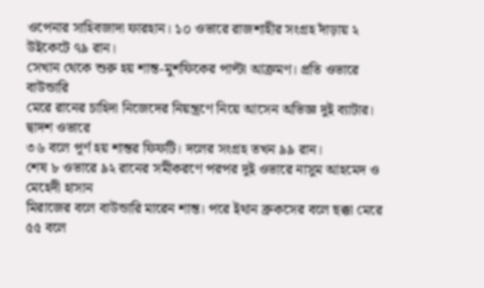ওপেনার সাহিবজাদা ফারহান। ১০ ওভারে রাজশাহীর সংগ্রহ দাঁড়ায় ২ উইকেটে ৭৯ রান।
সেখান থেকে শুরু হয় শান্ত-মুশফিকের পাল্টা আক্রমণ। প্রতি ওভারে বাউন্ডারি
মেরে রানের চাহিদা নিজেদের নিয়ন্ত্রণে নিয়ে আসেন অভিজ্ঞ দুই ব্যাটার। দ্বাদশ ওভারে
৩৬ বলে পূর্ণ হয় শান্তর ফিফটি। দলের সংগ্রহ তখন ৯৯ রান।
শেষ ৮ ওভারে ৯২ রানের সমীকরণে পরপর দুই ওভারে নাসুম আহমেদ ও মেহেদী হাসান
মিরাজের বলে বাউন্ডারি মারেন শান্ত। পরে ইথান ব্রুকসের বলে ছক্কা মেরে ৫৫ বলে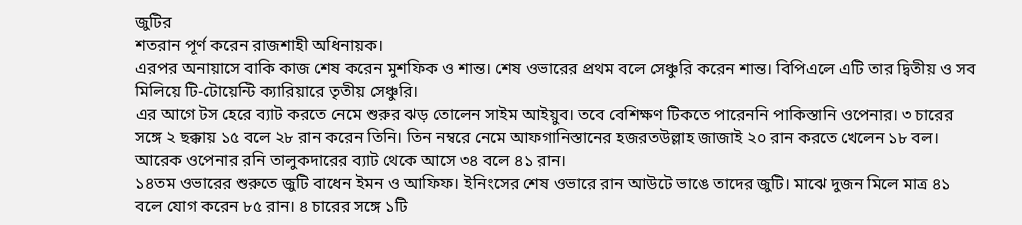জুটির
শতরান পূর্ণ করেন রাজশাহী অধিনায়ক।
এরপর অনায়াসে বাকি কাজ শেষ করেন মুশফিক ও শান্ত। শেষ ওভারের প্রথম বলে সেঞ্চুরি করেন শান্ত। বিপিএলে এটি তার দ্বিতীয় ও সব মিলিয়ে টি-টোয়েন্টি ক্যারিয়ারে তৃতীয় সেঞ্চুরি।
এর আগে টস হেরে ব্যাট করতে নেমে শুরুর ঝড় তোলেন সাইম আইয়ুব। তবে বেশিক্ষণ টিকতে পারেননি পাকিস্তানি ওপেনার। ৩ চারের সঙ্গে ২ ছক্কায় ১৫ বলে ২৮ রান করেন তিনি। তিন নম্বরে নেমে আফগানিস্তানের হজরতউল্লাহ জাজাই ২০ রান করতে খেলেন ১৮ বল। আরেক ওপেনার রনি তালুকদারের ব্যাট থেকে আসে ৩৪ বলে ৪১ রান।
১৪তম ওভারের শুরুতে জুটি বাধেন ইমন ও আফিফ। ইনিংসের শেষ ওভারে রান আউটে ভাঙে তাদের জুটি। মাঝে দুজন মিলে মাত্র ৪১ বলে যোগ করেন ৮৫ রান। ৪ চারের সঙ্গে ১টি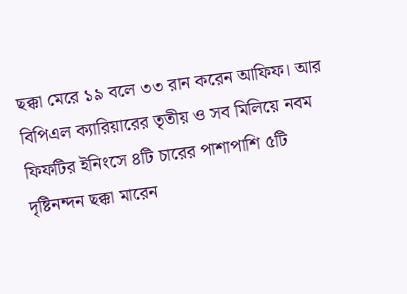ছক্কা মেরে ১৯ বলে ৩৩ রান করেন আফিফ। আর বিপিএল ক্যারিয়ারের তৃতীয় ও সব মিলিয়ে নবম ফিফটির ইনিংসে ৪টি চারের পাশাপাশি ৫টি দৃষ্টিনন্দন ছক্কা মারেন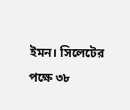ইমন। সিলেটের পক্ষে ৩৮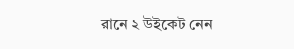রানে ২ উইকেট নেন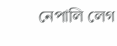নেপালি লেগ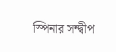স্পিনার সন্দ্বীপ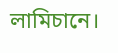লামিচানে।